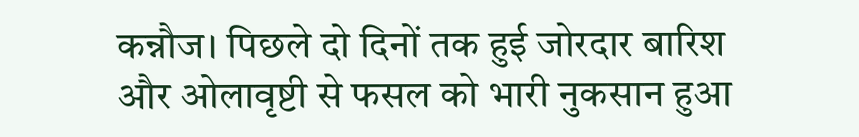कन्नौज। पिछले दो दिनों तक हुई जोरदार बारिश और ओलावृष्टी से फसल को भारी नुकसान हुआ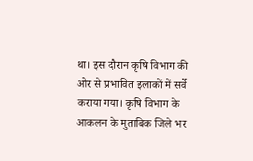था। इस दौरान कृषि विभाग की ओर से प्रभावित इलाकों में सर्वे कराया गया। कृषि विभाग के आकलन के मुताबिक जिले भर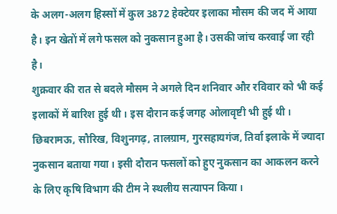के अलग-अलग हिस्सों में कुल 3872 हेक्टेयर इलाका मौसम की जद में आया है। इन खेतों में लगे फसल को नुकसान हुआ है। उसकी जांच करवाई जा रही है।
शुक्रवार की रात से बदले मौसम ने अगले दिन शनिवार और रविवार को भी कई इलाकों में बारिश हुई थी। इस दौरान कई जगह ओलावृष्टी भी हुई थी। छिबरामऊ, सौरिख, विशुनगढ़, तालग्राम, गुरसहायगंज, तिर्वा इलाके में ज्यादा नुकसान बताया गया। इसी दौरान फसलों को हुए नुकसान का आकलन करने के लिए कृषि विभाग की टीम ने स्थलीय सत्यापन किया।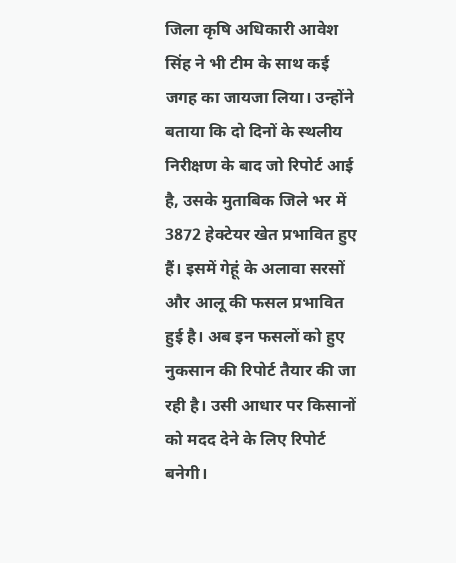जिला कृषि अधिकारी आवेश सिंह ने भी टीम के साथ कई जगह का जायजा लिया। उन्होंने बताया कि दो दिनों के स्थलीय निरीक्षण के बाद जो रिपोर्ट आई है, उसके मुताबिक जिले भर में 3872 हेक्टेयर खेत प्रभावित हुए हैं। इसमें गेहूं के अलावा सरसों और आलू की फसल प्रभावित हुई है। अब इन फसलों को हुए नुकसान की रिपोर्ट तैयार की जा रही है। उसी आधार पर किसानों को मदद देने के लिए रिपोर्ट बनेगी।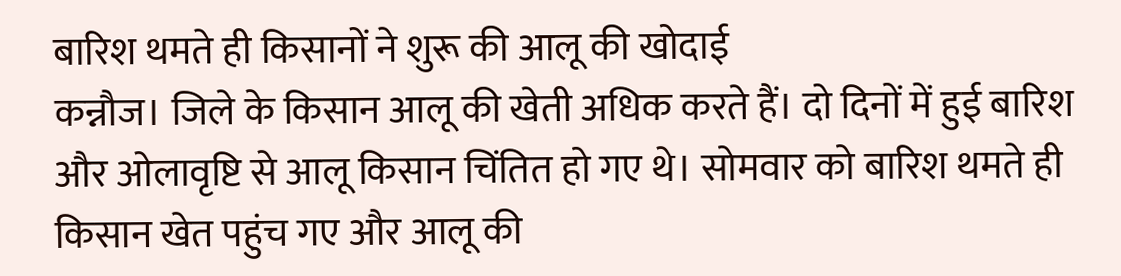बारिश थमते ही किसानों ने शुरू की आलू की खोदाई
कन्नौज। जिले के किसान आलू की खेती अधिक करते हैं। दो दिनों में हुई बारिश और ओलावृष्टि से आलू किसान चिंतित हो गए थे। सोमवार को बारिश थमते ही किसान खेत पहुंच गए और आलू की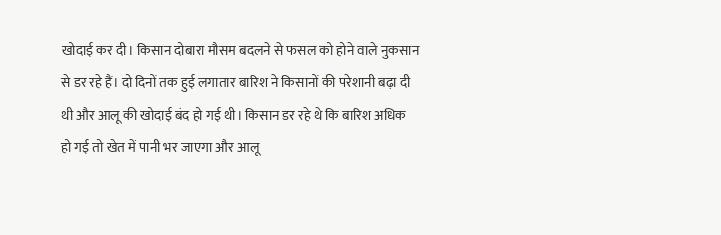खोदाई कर दी। किसान दोबारा मौसम बदलने से फसल को होने वाले नुकसान से डर रहे हैं। दो दिनों तक हुई लगातार बारिश ने किसानों की परेशानी बढ़ा दी थी और आलू की खोदाई बंद हो गई थी। किसान डर रहे थे कि बारिश अधिक हो गई तो खेत में पानी भर जाएगा और आलू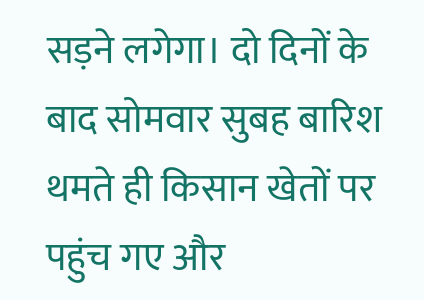सड़ने लगेगा। दो दिनों के बाद सोमवार सुबह बारिश थमते ही किसान खेतों पर पहुंच गए और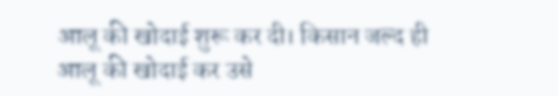आलू की खोदाई शुरू कर दी। किसान जल्द ही आलू की खोदाई कर उसे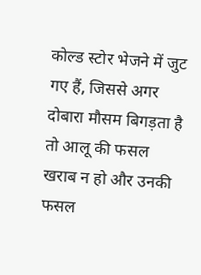कोल्ड स्टोर भेजने में जुट गए हैं, जिससे अगर दोबारा मौसम बिगड़ता है तो आलू की फसल खराब न हो और उनकी फसल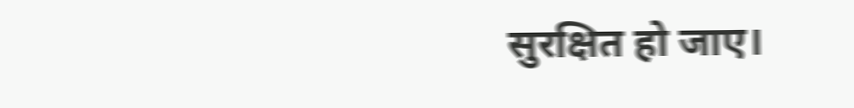सुरक्षित हो जाए।